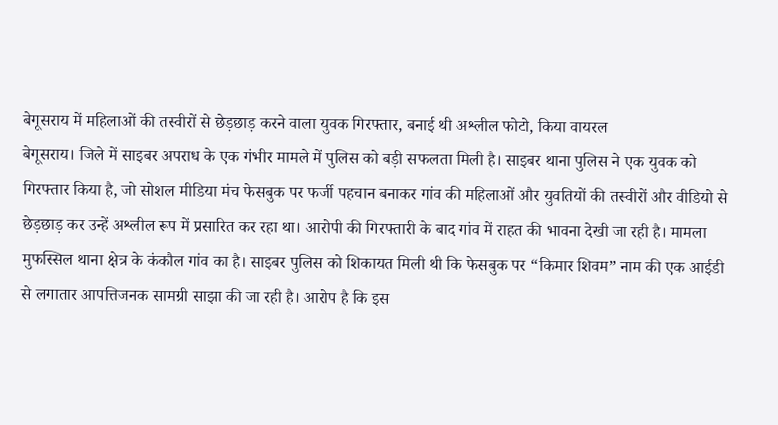बेगूसराय में महिलाओं की तस्वीरों से छेड़छाड़ करने वाला युवक गिरफ्तार, बनाई थी अश्लील फोटो, किया वायरल
बेगूसराय। जिले में साइबर अपराध के एक गंभीर मामले में पुलिस को बड़ी सफलता मिली है। साइबर थाना पुलिस ने एक युवक को गिरफ्तार किया है, जो सोशल मीडिया मंच फेसबुक पर फर्जी पहचान बनाकर गांव की महिलाओं और युवतियों की तस्वीरों और वीडियो से छेड़छाड़ कर उन्हें अश्लील रूप में प्रसारित कर रहा था। आरोपी की गिरफ्तारी के बाद गांव में राहत की भावना देखी जा रही है। मामला मुफस्सिल थाना क्षेत्र के कंकौल गांव का है। साइबर पुलिस को शिकायत मिली थी कि फेसबुक पर “किमार शिवम” नाम की एक आईडी से लगातार आपत्तिजनक सामग्री साझा की जा रही है। आरोप है कि इस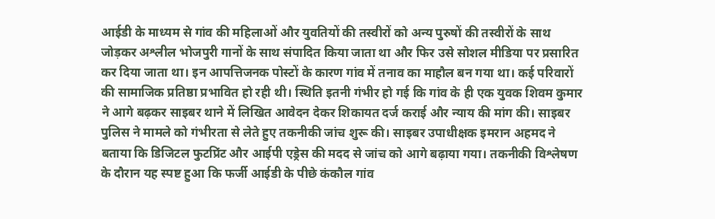आईडी के माध्यम से गांव की महिलाओं और युवतियों की तस्वीरों को अन्य पुरुषों की तस्वीरों के साथ जोड़कर अश्लील भोजपुरी गानों के साथ संपादित किया जाता था और फिर उसे सोशल मीडिया पर प्रसारित कर दिया जाता था। इन आपत्तिजनक पोस्टों के कारण गांव में तनाव का माहौल बन गया था। कई परिवारों की सामाजिक प्रतिष्ठा प्रभावित हो रही थी। स्थिति इतनी गंभीर हो गई कि गांव के ही एक युवक शिवम कुमार ने आगे बढ़कर साइबर थाने में लिखित आवेदन देकर शिकायत दर्ज कराई और न्याय की मांग की। साइबर पुलिस ने मामले को गंभीरता से लेते हुए तकनीकी जांच शुरू की। साइबर उपाधीक्षक इमरान अहमद ने बताया कि डिजिटल फुटप्रिंट और आईपी एड्रेस की मदद से जांच को आगे बढ़ाया गया। तकनीकी विश्लेषण के दौरान यह स्पष्ट हुआ कि फर्जी आईडी के पीछे कंकौल गांव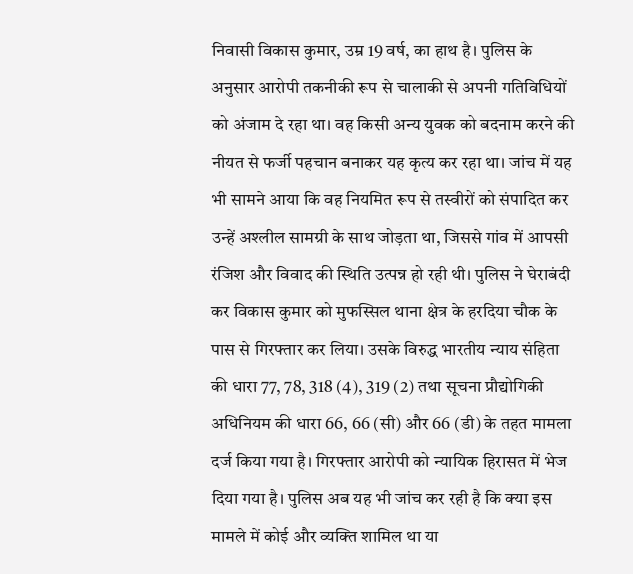निवासी विकास कुमार, उम्र 19 वर्ष, का हाथ है। पुलिस के अनुसार आरोपी तकनीकी रूप से चालाकी से अपनी गतिविधियों को अंजाम दे रहा था। वह किसी अन्य युवक को बदनाम करने की नीयत से फर्जी पहचान बनाकर यह कृत्य कर रहा था। जांच में यह भी सामने आया कि वह नियमित रूप से तस्वीरों को संपादित कर उन्हें अश्लील सामग्री के साथ जोड़ता था, जिससे गांव में आपसी रंजिश और विवाद की स्थिति उत्पन्न हो रही थी। पुलिस ने घेराबंदी कर विकास कुमार को मुफस्सिल थाना क्षेत्र के हरदिया चौक के पास से गिरफ्तार कर लिया। उसके विरुद्ध भारतीय न्याय संहिता की धारा 77, 78, 318 (4), 319 (2) तथा सूचना प्रौद्योगिकी अधिनियम की धारा 66, 66 (सी) और 66 (डी) के तहत मामला दर्ज किया गया है। गिरफ्तार आरोपी को न्यायिक हिरासत में भेज दिया गया है। पुलिस अब यह भी जांच कर रही है कि क्या इस मामले में कोई और व्यक्ति शामिल था या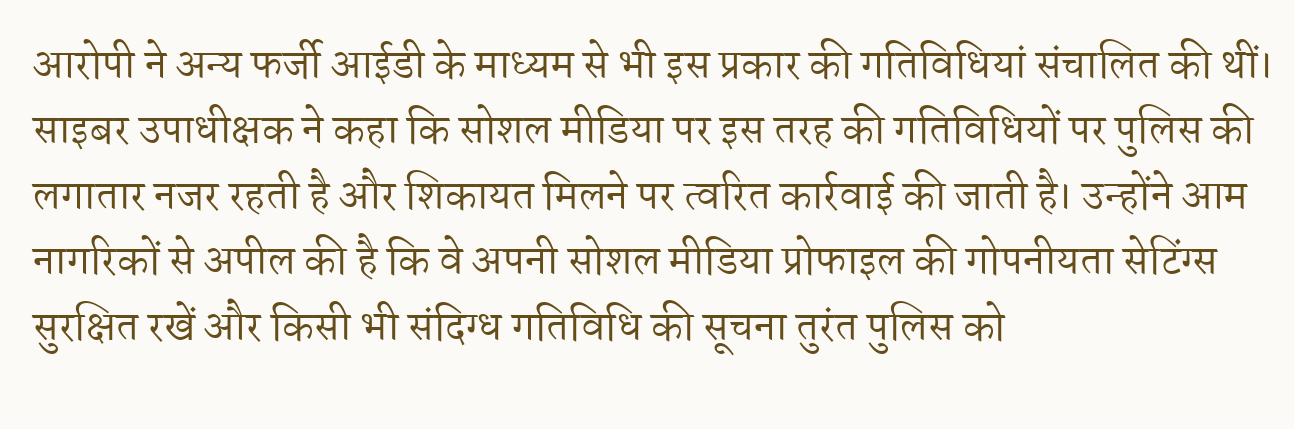आरोपी ने अन्य फर्जी आईडी के माध्यम से भी इस प्रकार की गतिविधियां संचालित की थीं। साइबर उपाधीक्षक ने कहा कि सोशल मीडिया पर इस तरह की गतिविधियों पर पुलिस की लगातार नजर रहती है और शिकायत मिलने पर त्वरित कार्रवाई की जाती है। उन्होंने आम नागरिकों से अपील की है कि वे अपनी सोशल मीडिया प्रोफाइल की गोपनीयता सेटिंग्स सुरक्षित रखें और किसी भी संदिग्ध गतिविधि की सूचना तुरंत पुलिस को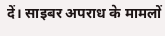दें। साइबर अपराध के मामलों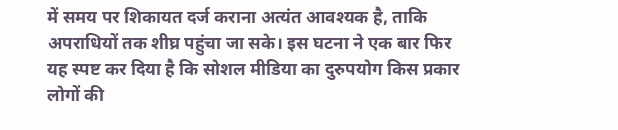में समय पर शिकायत दर्ज कराना अत्यंत आवश्यक है, ताकि अपराधियों तक शीघ्र पहुंचा जा सके। इस घटना ने एक बार फिर यह स्पष्ट कर दिया है कि सोशल मीडिया का दुरुपयोग किस प्रकार लोगों की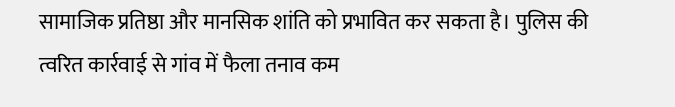सामाजिक प्रतिष्ठा और मानसिक शांति को प्रभावित कर सकता है। पुलिस की त्वरित कार्रवाई से गांव में फैला तनाव कम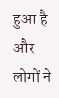हुआ है और लोगों ने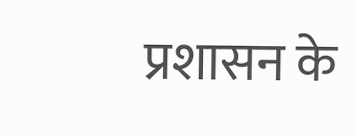प्रशासन के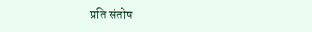प्रति संतोष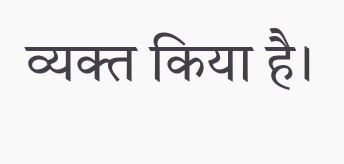व्यक्त किया है।